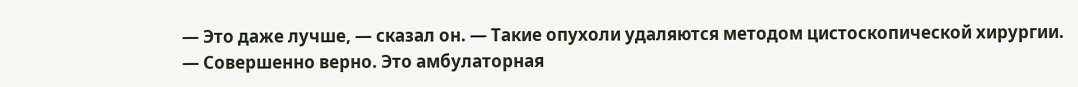— Это даже лучше, — сказал он. — Такие опухоли удаляются методом цистоскопической хирургии.
— Совершенно верно. Это амбулаторная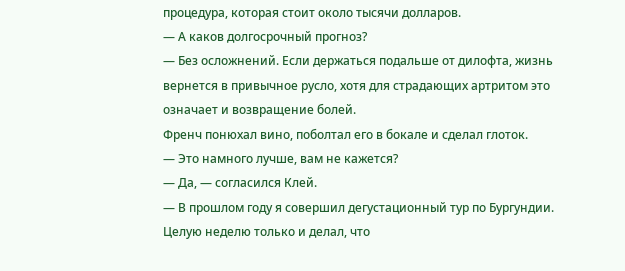процедура, которая стоит около тысячи долларов.
— А каков долгосрочный прогноз?
— Без осложнений. Если держаться подальше от дилофта, жизнь вернется в привычное русло, хотя для страдающих артритом это означает и возвращение болей.
Френч понюхал вино, поболтал его в бокале и сделал глоток.
— Это намного лучше, вам не кажется?
— Да, — согласился Клей.
— В прошлом году я совершил дегустационный тур по Бургундии. Целую неделю только и делал, что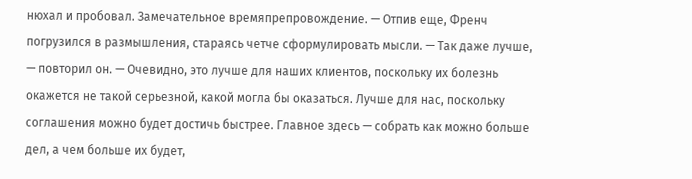нюхал и пробовал. Замечательное времяпрепровождение. — Отпив еще, Френч погрузился в размышления, стараясь четче сформулировать мысли. — Так даже лучше, — повторил он. — Очевидно, это лучше для наших клиентов, поскольку их болезнь окажется не такой серьезной, какой могла бы оказаться. Лучше для нас, поскольку соглашения можно будет достичь быстрее. Главное здесь — собрать как можно больше дел, а чем больше их будет,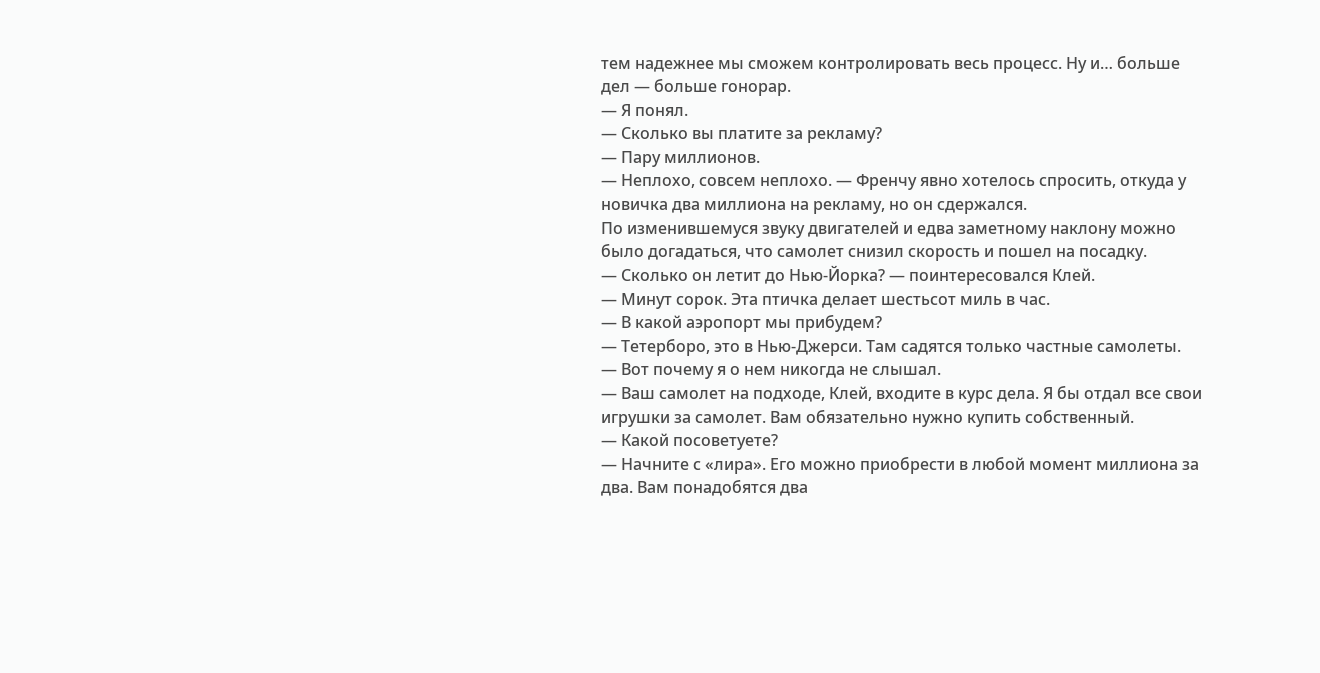тем надежнее мы сможем контролировать весь процесс. Ну и… больше дел — больше гонорар.
— Я понял.
— Сколько вы платите за рекламу?
— Пару миллионов.
— Неплохо, совсем неплохо. — Френчу явно хотелось спросить, откуда у новичка два миллиона на рекламу, но он сдержался.
По изменившемуся звуку двигателей и едва заметному наклону можно было догадаться, что самолет снизил скорость и пошел на посадку.
— Сколько он летит до Нью-Йорка? — поинтересовался Клей.
— Минут сорок. Эта птичка делает шестьсот миль в час.
— В какой аэропорт мы прибудем?
— Тетерборо, это в Нью-Джерси. Там садятся только частные самолеты.
— Вот почему я о нем никогда не слышал.
— Ваш самолет на подходе, Клей, входите в курс дела. Я бы отдал все свои игрушки за самолет. Вам обязательно нужно купить собственный.
— Какой посоветуете?
— Начните с «лира». Его можно приобрести в любой момент миллиона за два. Вам понадобятся два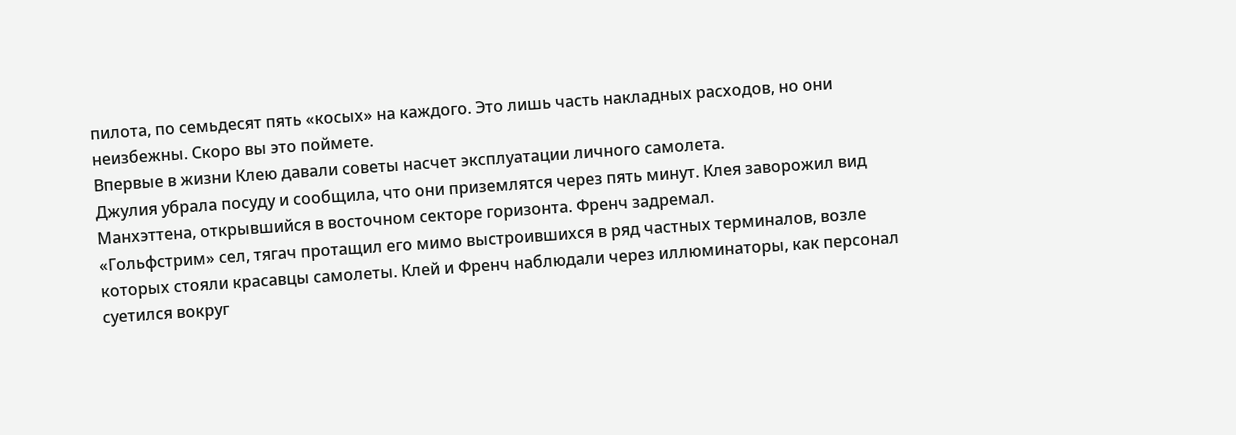пилота, по семьдесят пять «косых» на каждого. Это лишь часть накладных расходов, но они неизбежны. Скоро вы это поймете.
Впервые в жизни Клею давали советы насчет эксплуатации личного самолета.
Джулия убрала посуду и сообщила, что они приземлятся через пять минут. Клея заворожил вид Манхэттена, открывшийся в восточном секторе горизонта. Френч задремал.
«Гольфстрим» сел, тягач протащил его мимо выстроившихся в ряд частных терминалов, возле которых стояли красавцы самолеты. Клей и Френч наблюдали через иллюминаторы, как персонал суетился вокруг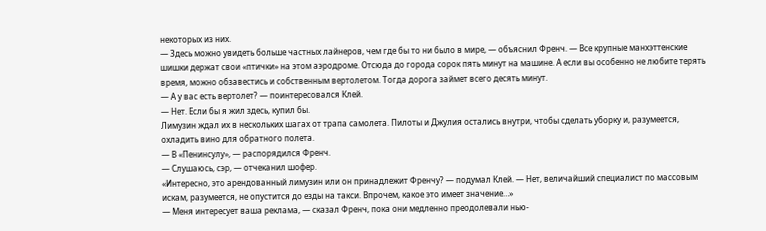некоторых из них.
— Здесь можно увидеть больше частных лайнеров, чем где бы то ни было в мире, — объяснил Френч. — Все крупные манхэттенские шишки держат свои «птички» на этом аэродроме. Отсюда до города сорок пять минут на машине. А если вы особенно не любите терять время, можно обзавестись и собственным вертолетом. Тогда дорога займет всего десять минут.
— А у вас есть вертолет? — поинтересовался Клей.
— Нет. Если бы я жил здесь, купил бы.
Лимузин ждал их в нескольких шагах от трапа самолета. Пилоты и Джулия остались внутри, чтобы сделать уборку и, разумеется, охладить вино для обратного полета.
— В «Пенинсулу», — распорядился Френч.
— Слушаюсь, сэр, — отчеканил шофер.
«Интересно, это арендованный лимузин или он принадлежит Френчу? — подумал Клей. — Нет, величайший специалист по массовым искам, разумеется, не опустится до езды на такси. Впрочем, какое это имеет значение…»
— Меня интересует ваша реклама, — сказал Френч, пока они медленно преодолевали нью-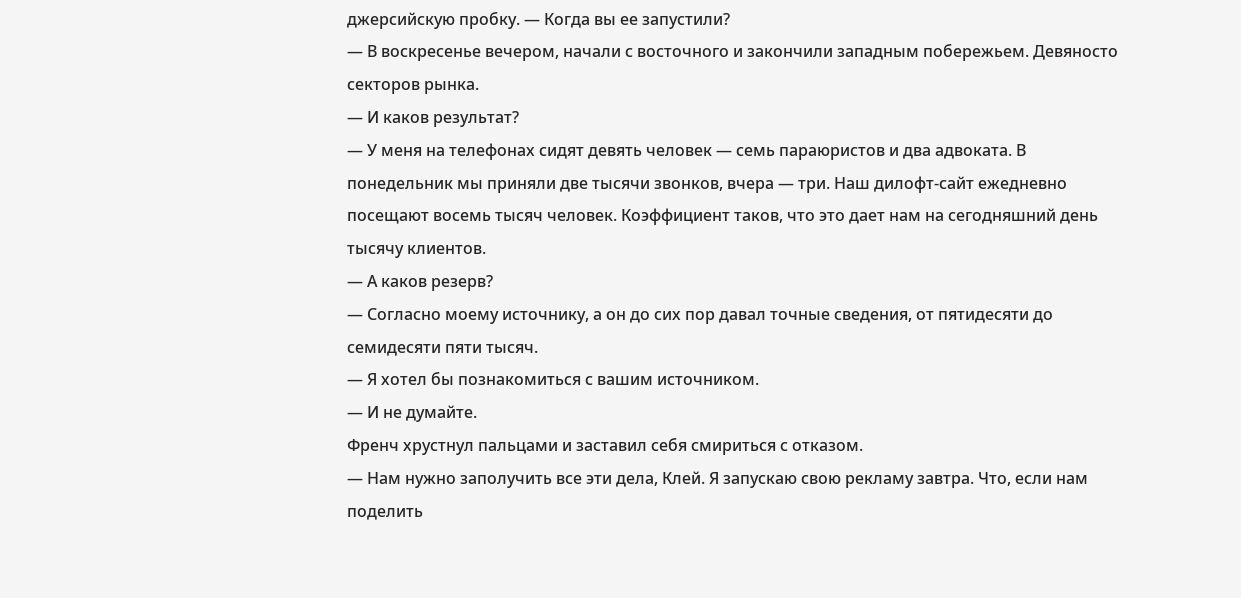джерсийскую пробку. — Когда вы ее запустили?
— В воскресенье вечером, начали с восточного и закончили западным побережьем. Девяносто секторов рынка.
— И каков результат?
— У меня на телефонах сидят девять человек — семь параюристов и два адвоката. В понедельник мы приняли две тысячи звонков, вчера — три. Наш дилофт-сайт ежедневно посещают восемь тысяч человек. Коэффициент таков, что это дает нам на сегодняшний день тысячу клиентов.
— А каков резерв?
— Согласно моему источнику, а он до сих пор давал точные сведения, от пятидесяти до семидесяти пяти тысяч.
— Я хотел бы познакомиться с вашим источником.
— И не думайте.
Френч хрустнул пальцами и заставил себя смириться с отказом.
— Нам нужно заполучить все эти дела, Клей. Я запускаю свою рекламу завтра. Что, если нам поделить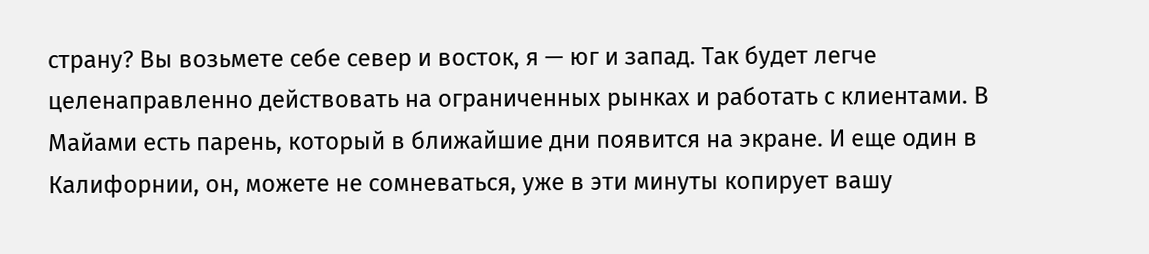страну? Вы возьмете себе север и восток, я — юг и запад. Так будет легче целенаправленно действовать на ограниченных рынках и работать с клиентами. В Майами есть парень, который в ближайшие дни появится на экране. И еще один в Калифорнии, он, можете не сомневаться, уже в эти минуты копирует вашу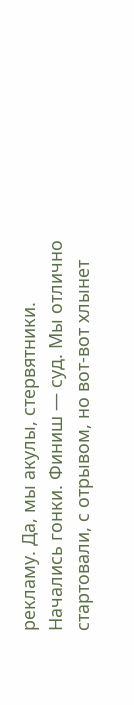рекламу. Да, мы акулы, стервятники. Начались гонки. Финиш — суд. Мы отлично стартовали, с отрывом, но вот-вот хлынет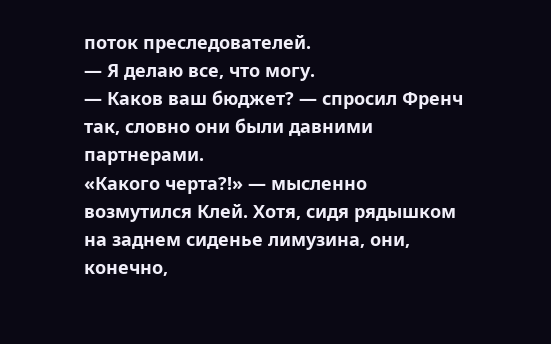поток преследователей.
— Я делаю все, что могу.
— Каков ваш бюджет? — спросил Френч так, словно они были давними партнерами.
«Какого черта?!» — мысленно возмутился Клей. Хотя, сидя рядышком на заднем сиденье лимузина, они, конечно,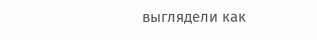выглядели как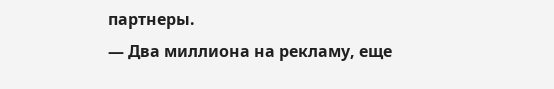партнеры.
— Два миллиона на рекламу, еще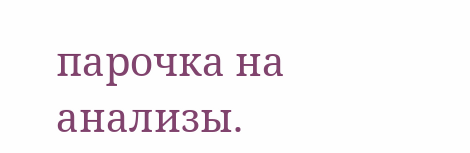парочка на анализы.